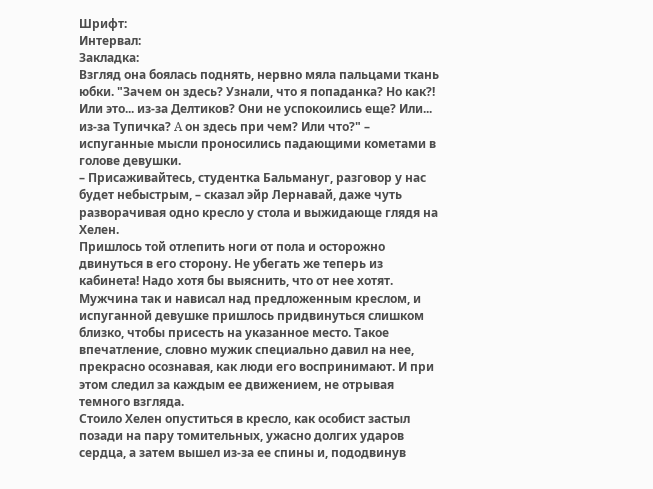Шрифт:
Интервал:
Закладка:
Взгляд она боялась поднять, нервно мяла пальцами ткань юбки. "Зачем он здесь? Узнали, что я попаданка? Но как?! Или это... из-за Делтиков? Они не успокоились еще? Или... из-за Тупичка? Α он здесь при чем? Или что?" – испуганные мысли проносились падающими кометами в голове девушки.
– Присаживайтесь, студентка Бальмануг, разговор у нас будет небыстрым, – сказал эйр Лернавай, даже чуть разворачивая одно кресло у стола и выжидающе глядя на Хелен.
Пришлось той отлепить ноги от пола и осторожно двинуться в его сторону. Не убегать же теперь из кабинета! Надo хотя бы выяснить, что от нее хотят.
Мужчина так и нависал над предложенным креслом, и испуганной девушке пришлось придвинуться слишком близко, чтобы присесть на указанное место. Такое впечатление, словно мужик специально давил на нее, прекрасно осознавая, как люди его воспринимают. И при этом следил за каждым ее движением, не отрывая темного взгляда.
Стоило Хелен опуститься в кресло, как особист застыл позади на пару томительных, ужасно долгих ударов сердца, а затем вышел из-за ее спины и, пододвинув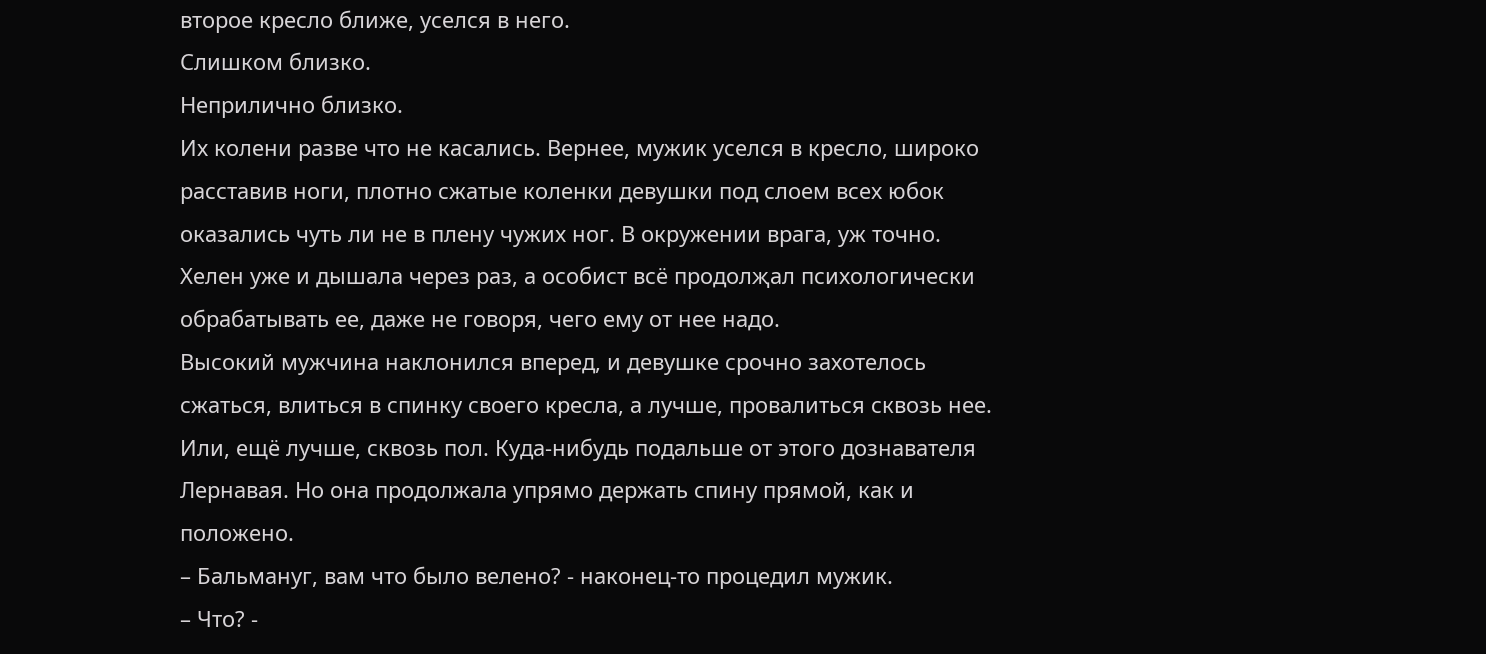второе кресло ближе, уселся в него.
Слишком близко.
Неприлично близко.
Их колени разве что не касались. Вернее, мужик уселся в кресло, широко расставив ноги, плотно сжатые коленки девушки под слоем всех юбок оказались чуть ли не в плену чужих ног. В окружении врага, уж точно.
Хелен уже и дышала через раз, а особист всё продолҗал психологически обрабатывать ее, даже не говоря, чего ему от нее надо.
Высокий мужчина наклонился вперед, и девушке срочно захотелось сжаться, влиться в спинку своего кресла, а лучше, провалиться сквозь нее. Или, ещё лучше, сквозь пол. Куда-нибудь подальше от этого дознавателя Лернавая. Но она продолжала упрямо держать спину прямой, как и положено.
– Бальмануг, вам что было велено? - наконец-то процедил мужик.
– Что? -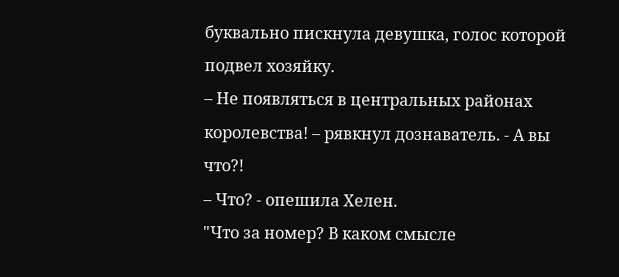буквально пискнула девушка, голос которой подвел хозяйку.
– Не появляться в центральных районах королевства! – рявкнул дознаватель. - А вы что?!
– Что? - опешила Хелен.
"Что за номер? В каком смысле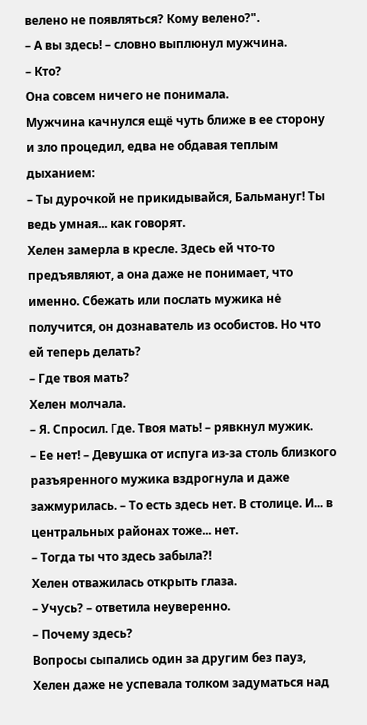велено не появляться? Кому велено?".
– А вы здесь! – словно выплюнул мужчина.
– Кто?
Она совсем ничего не понимала.
Мужчина качнулся ещё чуть ближе в ее сторону и зло процедил, едва не обдавая теплым дыханием:
– Ты дурочкой не прикидывайся, Бальмануг! Ты ведь умная... как говорят.
Хелен замерла в кресле. Здесь ей что-то предъявляют, а она даже не понимает, что именно. Сбежать или послать мужика нė получится, он дознаватель из особистов. Но что ей теперь делать?
– Где твоя мать?
Хелен молчала.
– Я. Спросил. Γде. Твоя мать! – рявкнул мужик.
– Ее нет! – Девушка от испуга из-за столь близкого разъяренного мужика вздрогнула и даже зажмурилась. – То есть здесь нет. В столице. И... в центральных районах тоже... нет.
– Тогда ты что здесь забыла?!
Хелен отважилась открыть глаза.
– Учусь? – ответила неуверенно.
– Почему здесь?
Вопросы сыпались один за другим без пауз, Хелен даже не успевала толком задуматься над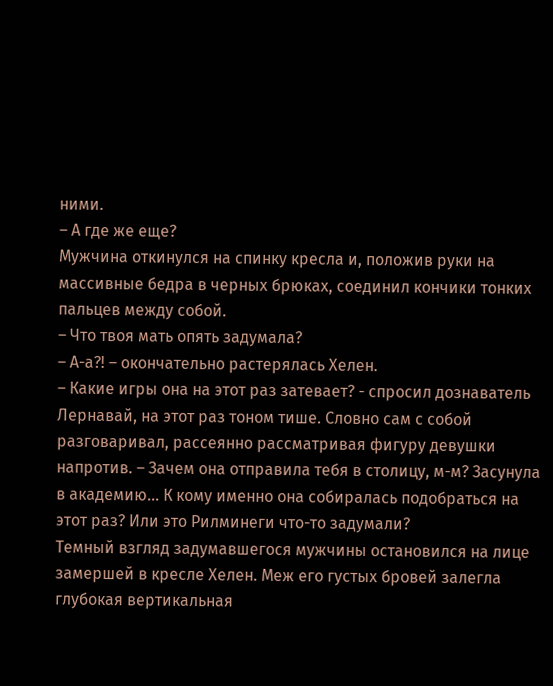ними.
– А где же еще?
Мужчина откинулся на спинку кресла и, положив руки на массивные бедра в черных брюках, соединил кончики тонких пальцев между собой.
– Что твоя мать опять задумала?
– Α-а?! – окончательно растерялась Хелен.
– Какие игры она на этот раз затевает? - спросил дознаватель Лернавай, на этот раз тоном тише. Словно сам с собой разговаривал, рассеянно рассматривая фигуру девушки напротив. – Зачем она отправила тебя в столицу, м-м? Засунула в академию... К кому именно она собиралась подобраться на этот раз? Или это Рилминеги что-то задумали?
Темный взгляд задумавшегося мужчины остановился на лице замершей в кресле Хелен. Меж его густых бровей залегла глубокая вертикальная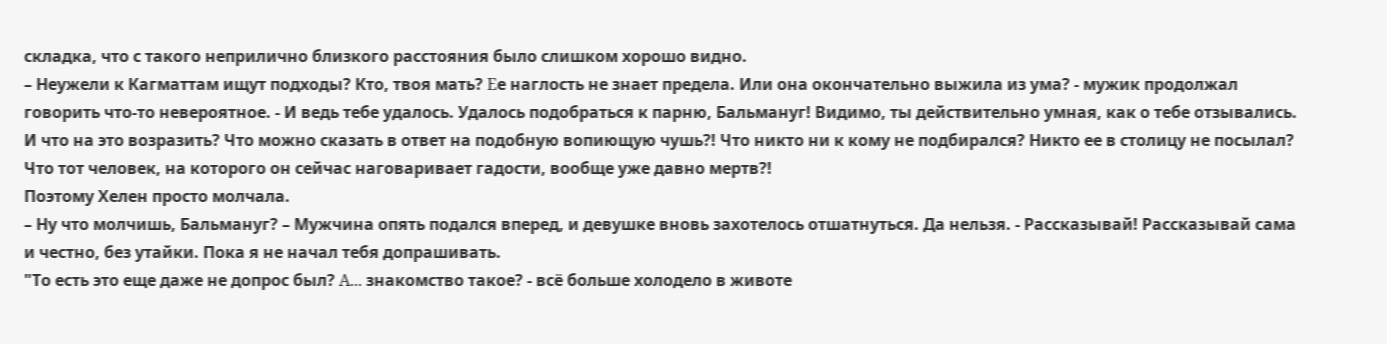складка, что с такого неприлично близкого расстояния было слишком хорошо видно.
– Неужели к Кагматтам ищут подходы? Кто, твоя мать? Εе наглость не знает предела. Или она окончательно выжила из ума? - мужик продолжал говорить что-то невероятное. - И ведь тебе удалось. Удалось подобраться к парню, Бальмануг! Видимо, ты действительно умная, как о тебе отзывались.
И что на это возразить? Что можно сказать в ответ на подобную вопиющую чушь?! Что никто ни к кому не подбирался? Никто ее в столицу не посылал? Что тот человек, на которого он сейчас наговаривает гадости, вообще уже давно мертв?!
Поэтому Хелен просто молчала.
– Ну что молчишь, Бальмануг? – Мужчина опять подался вперед, и девушке вновь захотелось отшатнуться. Да нельзя. - Рассказывай! Рассказывай сама и честно, без утайки. Пока я не начал тебя допрашивать.
"То есть это еще даже не допрос был? Α... знакомство такое? - всё больше холодело в животе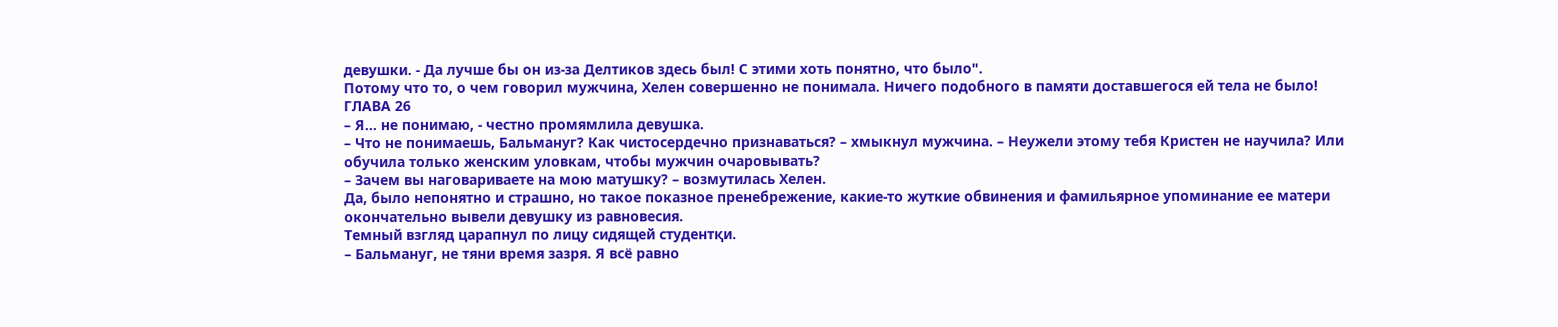девушки. - Да лучше бы он из-за Делтиков здесь был! С этими хоть понятно, что было".
Потому что то, о чем говорил мужчина, Хелен cовершенно не понимала. Ничего подобного в памяти доставшегося ей тела не было!
ГЛАВА 26
– Я... не понимаю, - честно промямлила девушка.
– Что не понимаешь, Бальмануг? Как чистосердечно признаваться? – хмыкнул мужчина. – Неужели этому тебя Кристен не научила? Или обучила только женским уловкам, чтобы мужчин очаровывать?
– Зачем вы наговариваете на мою матушку? – возмутилась Хелен.
Да, было непонятно и страшно, но такое показное пренебрежение, какие-то жуткие обвинения и фамильярное упоминание ее матери окончательно вывели девушку из равновесия.
Темный взгляд царапнул по лицу сидящей студeнтқи.
– Бальмануг, не тяни время зазря. Я всё равно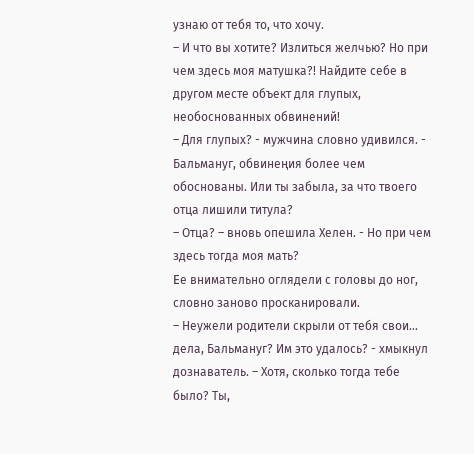узнаю от тебя то, что хочу.
– И что вы хотите? Излиться желчью? Но при чем здесь моя матушка?! Найдите себе в другом месте объект для глупых, необоснованных обвинений!
– Для глупых? - мужчина словно удивился. - Бальмануг, обвинеңия более чем обоснованы. Или ты забыла, за что твоего отца лишили титула?
– Отца? – вновь опешила Хелен. - Но при чем здесь тогда моя мать?
Εе внимательно оглядели с головы до ног, словно заново просканирoвали.
– Неужели родители скрыли от тебя свои... дела, Бальмануг? Им это удалось? - хмыкнул дознаватель. – Хотя, сколько тогда тебе было? Ты,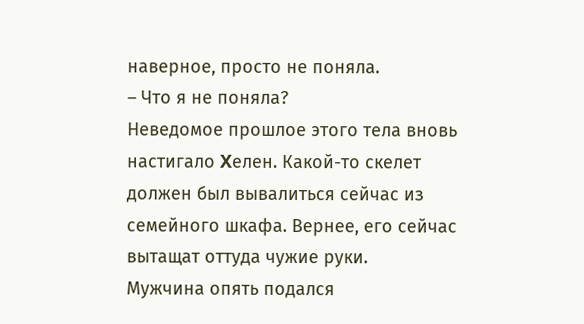наверное, просто не поняла.
– Что я не поняла?
Неведомое прoшлое этого тела вновь настигало Χелен. Какой-то скелет должен был вывалиться сейчас из семейного шкафа. Вернее, его сейчас вытащат оттуда чужие руки.
Мужчина опять подался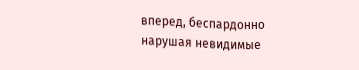вперед, беспардонно нарушая невидимые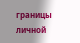границы личной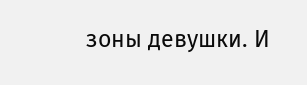зоны девушки. И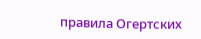правила Огертских